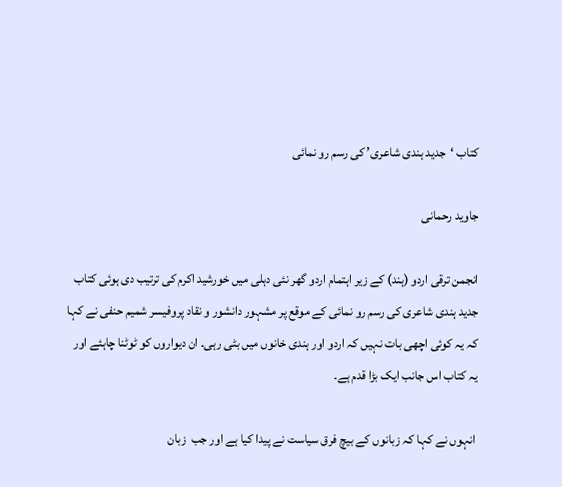کتاب ‘جدید ہندی شاعری’ کی رسم رو نمائی

جاوید رحمانی

انجمن ترقی اردو (ہند) کے زیر اہتمام اردو گھر نئی دہلی میں خورشید اکرم کی ترتیب دی ہوئی کتاب جدید ہندی شاعری کی رسم رو نمائی کے موقع پر مشہور دانشور و نقاد پروفیسر شمیم حنفی نے کہا کہ یہ کوئی اچھی بات نہیں کہ اردو اور ہندی خانوں میں بٹی رہی۔ ان دیواروں کو ٹوٹنا چاہئے اور یہ کتاب اس جانب ایک بڑا قدم ہے۔

 انہوں نے کہا کہ زبانوں کے بیچ فرق سیاست نے پیدا کیا ہے اور جب  زبان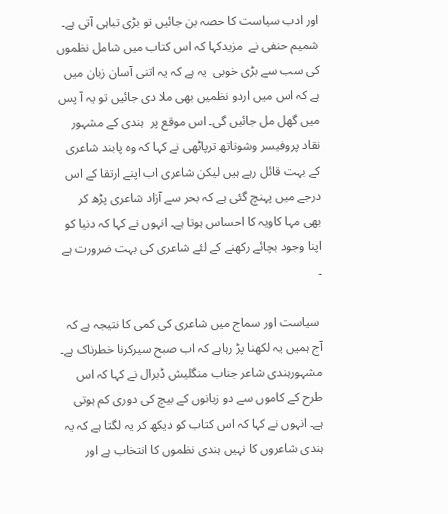اور ادب سیاست کا حصہ بن جائیں تو بڑی تباہی آتی ہے۔ شمیم حنفی نے  مزیدکہا کہ اس کتاب میں شامل نظموں کی سب سے بڑی خوبی  یہ ہے کہ یہ اتنی آسان زبان میں ہے کہ اس میں اردو نظمیں بھی ملا دی جائیں تو یہ آ پس میں گھل مل جائیں گی۔ اس موقع پر  ہندی کے مشہور نقاد پروفیسر وشوناتھ ترپاٹھی نے کہا کہ وہ پابند شاعری کے بہت قائل رہے ہیں لیکن شاعری اب اپنے ارتقا کے اس درجے میں پہنچ گئی ہے کہ بحر سے آزاد شاعری پڑھ کر بھی مہا کاویہ کا احساس ہوتا ہے۔ انہوں نے کہا کہ دنیا کو اپنا وجود بچائے رکھنے کے لئے شاعری کی بہت ضرورت ہے ۔

 سیاست اور سماج میں شاعری کی کمی کا نتیجہ ہے کہ آج ہمیں یہ لکھنا پڑ رہاہے کہ اب صبح سیرکرنا خطرناک ہے۔ مشہورہندی شاعر جناب منگلیش ڈبرال نے کہا کہ اس طرح کے کاموں سے دو زبانوں کے بیچ کی دوری کم ہوتی ہے۔ انہوں نے کہا کہ اس کتاب کو دیکھ کر یہ لگتا ہے کہ یہ ہندی شاعروں کا نہیں ہندی نظموں کا انتخاب ہے اور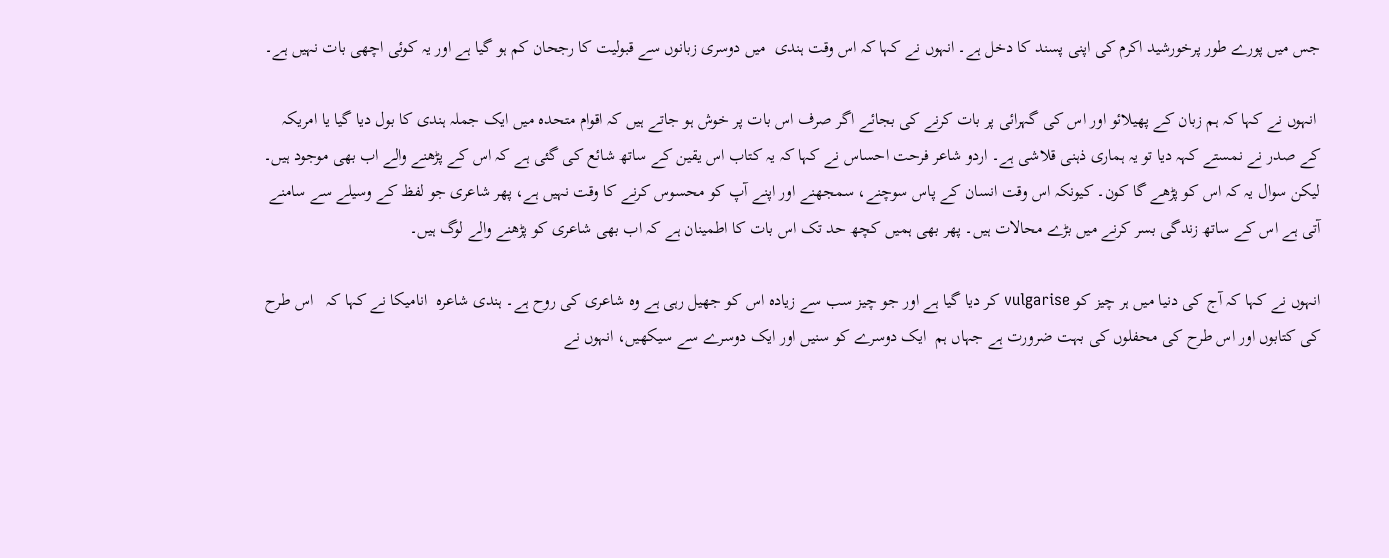جس میں پورے طور پرخورشید اکرم کی اپنی پسند کا دخل ہے۔ انہوں نے کہا کہ اس وقت ہندی  میں دوسری زبانوں سے قبولیت کا رجحان کم ہو گیا ہے اور یہ کوئی اچھی بات نہیں ہے۔

 انہوں نے کہا کہ ہم زبان کے پھیلائو اور اس کی گہرائی پر بات کرنے کی بجائے اگر صرف اس بات پر خوش ہو جاتے ہیں کہ اقوام متحدہ میں ایک جملہ ہندی کا بول دیا گیا یا امریکہ کے صدر نے نمستے کہہ دیا تو یہ ہماری ذہنی قلاشی ہے۔ اردو شاعر فرحت احساس نے کہا کہ یہ کتاب اس یقین کے ساتھ شائع کی گئی ہے کہ اس کے پڑھنے والے اب بھی موجود ہیں۔ لیکن سوال یہ کہ اس کو پڑھے گا کون۔ کیونکہ اس وقت انسان کے پاس سوچنے، سمجھنے اور اپنے آپ کو محسوس کرنے کا وقت نہیں ہے، پھر شاعری جو لفظ کے وسیلے سے سامنے آتی ہے اس کے ساتھ زندگی بسر کرنے میں بڑے محالات ہیں۔ پھر بھی ہمیں کچھ حد تک اس بات کا اطمینان ہے کہ اب بھی شاعری کو پڑھنے والے لوگ ہیں۔

انہوں نے کہا کہ آج کی دنیا میں ہر چیز کو vulgarise کر دیا گیا ہے اور جو چیز سب سے زیادہ اس کو جھیل رہی ہے وہ شاعری کی روح ہے۔ ہندی شاعرہ  انامیکا نے کہا کہ   اس طرح کی کتابوں اور اس طرح کی محفلوں کی بہت ضرورت ہے جہاں ہم  ایک دوسرے کو سنیں اور ایک دوسرے سے سیکھیں، انہوں نے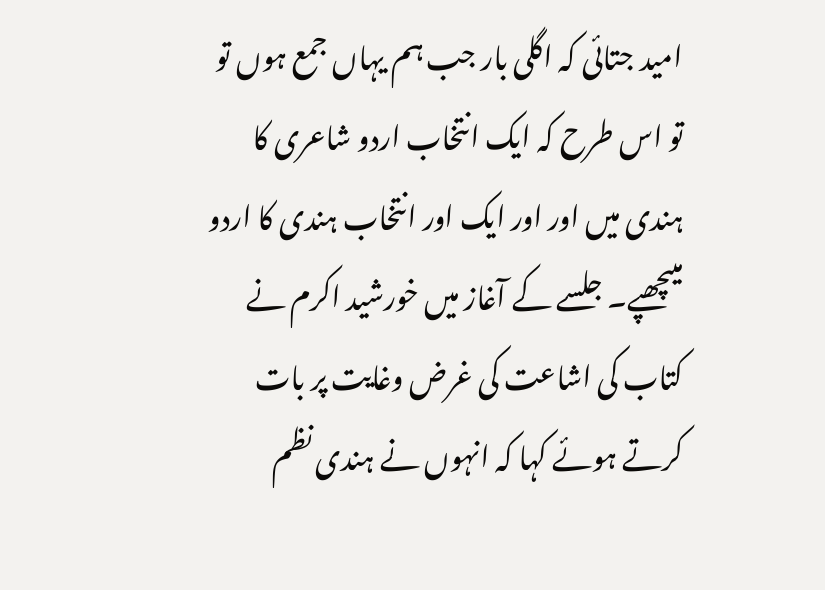امید جتائی کہ اگلی بار جب ہم یہاں جمع ہوں تو تو اس طرح کہ ایک انتخاب اردو شاعری کا ہندی میں اور اور ایک اور انتخاب ہندی کا اردو میںچھپے۔ جلسے کے آغاز میں خورشید اکرم نے کتاب کی اشاعت کی غرض وغایت پر بات کرتے ہوئے کہا کہ انہوں نے ہندی نظم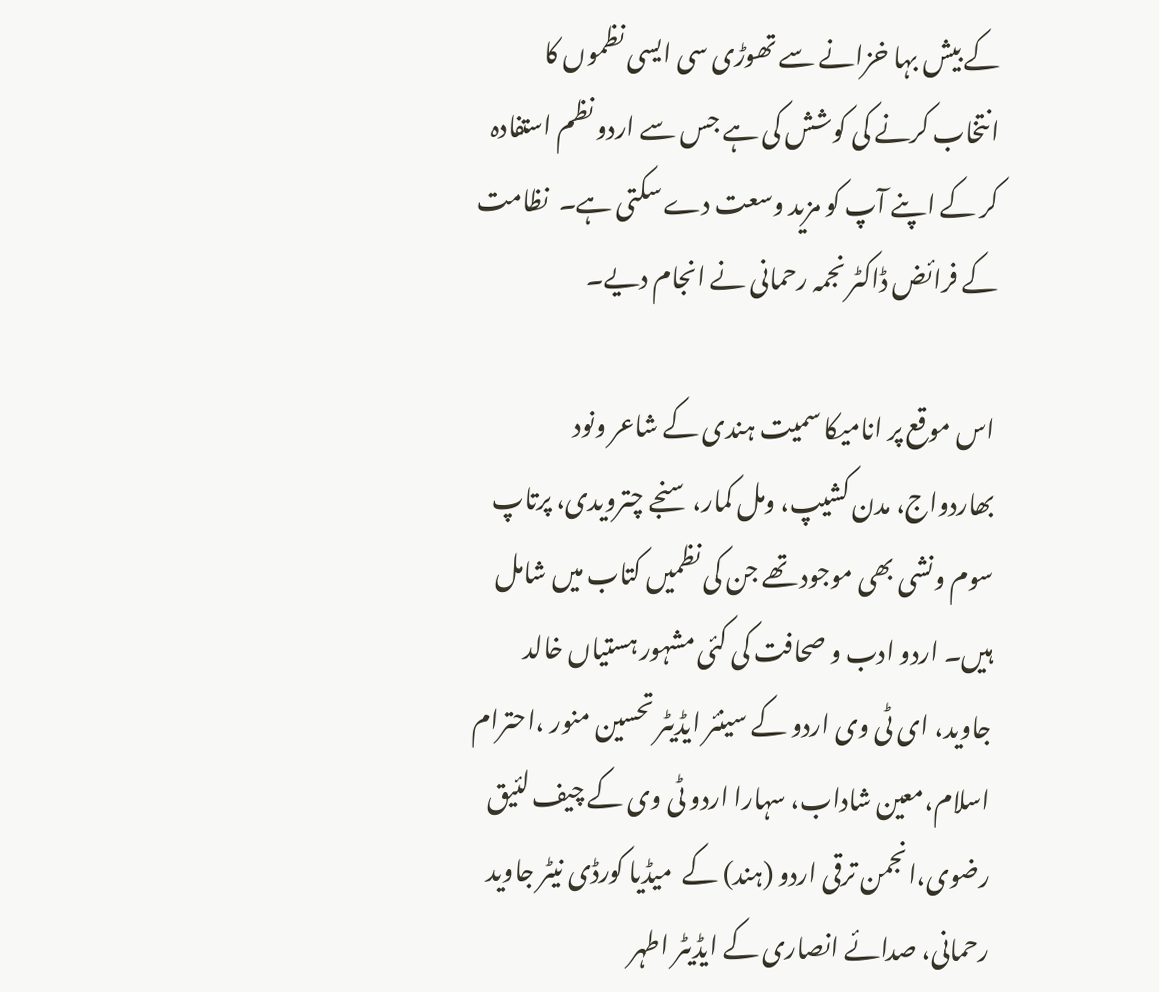کے بیش بہا خزانے سے تھوڑی سی ایسی نظموں کا انتخاب کرنے کی کوشش کی ہے جس سے اردو نظم استفادہ کر کے اپنے آپ کو مزید وسعت دے سکتی ہے۔  نظامت کے فرائض ڈاکٹر نجمہ رحمانی نے انجام دیے۔

اس موقع پر انامیکا سمیت ہندی کے شاعر ونود بھاردواج، مدن کشیپ، ومل کمار، سنجے چترویدی، پرتاپ سوم ونشی بھی موجود تھے جن کی نظمیں کتاب میں شامل ہیں۔ اردو ادب و صحافت کی کئی مشہور ہستیاں خالد جاوید، ای ٹی وی اردو کے سینئر ایڈیٹر تحسین منور ،احترام اسلام،معین شاداب، سہارا اردو ٹی وی کے چیف لئیق رضوی،انجمن ترقی اردو (ہند) کے  میڈیا کورڈی نیٹر جاوید رحمانی، صدائے انصاری کے ایڈیٹر اطہر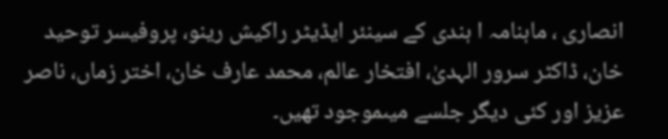انصاری ، ماہنامہ ا ہندی کے سینئر ایڈیٹر راکیش رینو، پروفیسر توحید خان، ڈاکٹر سرور الہدیٰ، افتخار عالم، محمد عارف خان، اختر زماں، ناصر عزیز اور کئی دیگر جلسے میںموجود تھیں۔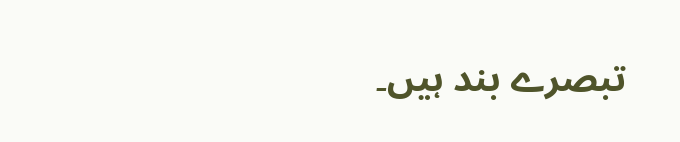تبصرے بند ہیں۔